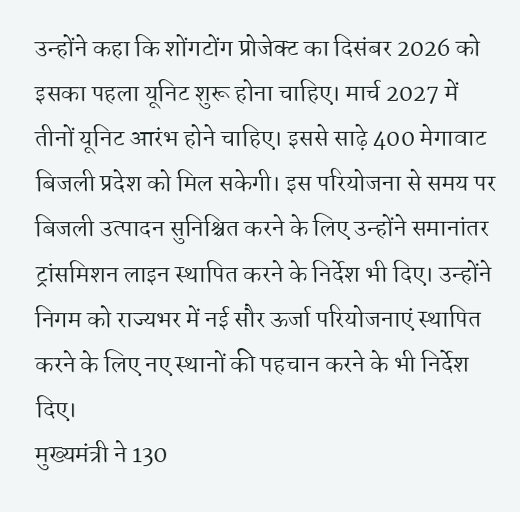उन्होंने कहा कि शोंगटोंग प्रोजेक्ट का दिसंबर 2026 को इसका पहला यूनिट शुरू होना चाहिए। मार्च 2027 में तीनों यूनिट आरंभ होने चाहिए। इससे साढ़े 400 मेगावाट बिजली प्रदेश को मिल सकेगी। इस परियोजना से समय पर बिजली उत्पादन सुनिश्चित करने के लिए उन्होंने समानांतर ट्रांसमिशन लाइन स्थापित करने के निर्देश भी दिए। उन्होंने निगम को राज्यभर में नई सौर ऊर्जा परियोजनाएं स्थापित करने के लिए नए स्थानों की पहचान करने के भी निर्देश दिए।
मुख्यमंत्री ने 130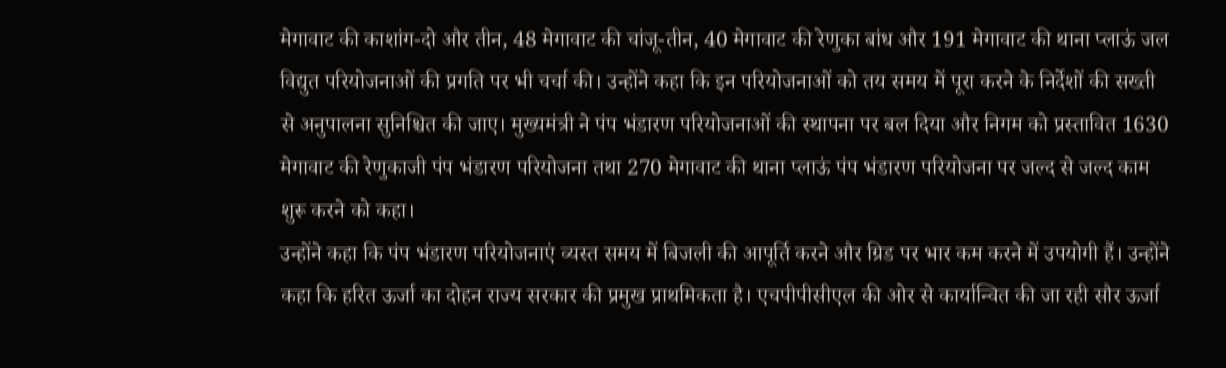मेगावाट की काशांग-दो और तीन, 48 मेगावाट की चांजू-तीन, 40 मेगावाट की रेणुका बांध और 191 मेगावाट की थाना प्लाऊं जल विद्युत परियोजनाओं की प्रगति पर भी चर्चा की। उन्होंने कहा कि इन परियोजनाओं को तय समय में पूरा करने के निर्देशों की सख्ती से अनुपालना सुनिश्चित की जाए। मुख्यमंत्री ने पंप भंडारण परियोजनाओं की स्थापना पर बल दिया और निगम को प्रस्तावित 1630 मेगावाट की रेणुकाजी पंप भंडारण परियोजना तथा 270 मेगावाट की थाना प्लाऊं पंप भंडारण परियोजना पर जल्द से जल्द काम शुरू करने को कहा।
उन्होंने कहा कि पंप भंडारण परियोजनाएं व्यस्त समय में बिजली की आपूर्ति करने और ग्रिड पर भार कम करने में उपयोगी हैं। उन्होंने कहा कि हरित ऊर्जा का दोहन राज्य सरकार की प्रमुख प्राथमिकता है। एचपीपीसीएल की ओर से कार्यान्वित की जा रही सौर ऊर्जा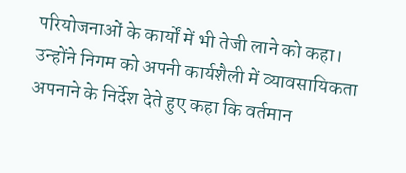परियोजनाओं के कार्यों में भी तेजी लाने को कहा। उन्होंने निगम को अपनी कार्यशैली में व्यावसायिकता अपनाने के निर्देश देते हुए कहा कि वर्तमान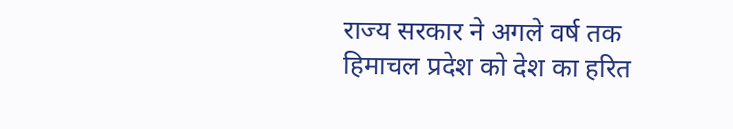राज्य सरकार ने अगले वर्ष तक हिमाचल प्रदेश को देश का हरित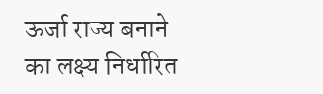ऊर्जा राज्य बनाने का लक्ष्य निर्धारित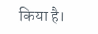किया है।